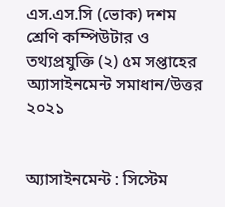এস.এস.সি (ভোক) দশম শ্রেণি কম্পিউটার ও তথ্যপ্রযুক্তি (২) ৫ম সপ্তাহের অ্যাসাইনমেন্ট সমাধান/উত্তর ২০২১


অ্যাসাইনমেন্ট : সিস্টেম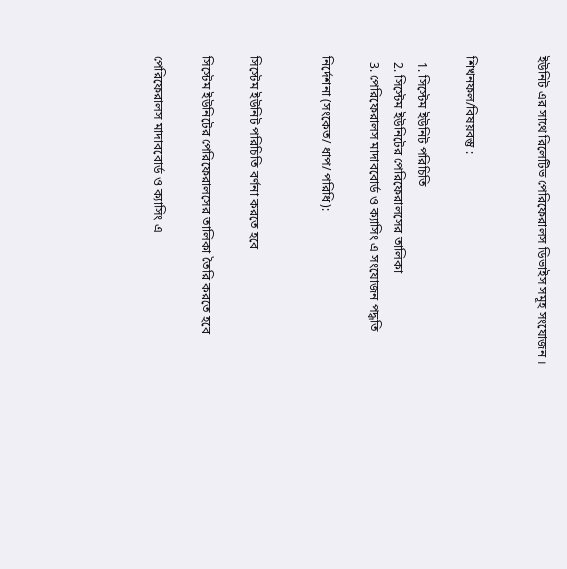ইউনিট এর সাথে রিলেটিভ পেরিফেরালস ডিভাইস সমূহ সংযোজন ।


শিখনফল/বিষয়বস্তু :

  1. সিস্টেম ইউনিট পরিচিতি
  2. সিস্টেম ইউনিটের পেরিফেরালসের তালিকা
  3. পেরিফেরালস মাদাববোর্ড ও ক্যাসিং এ সংযোজন পদ্ধতি

নির্দেশনা (সংকেত/ ধাপ/ পরিধি):


সিস্টেম ইউনিট পরিচিতি বর্ণনা করতে হবে

সিস্টেম ইউনিটের পেরিফেরালসের তালিকা তৈরি করতে হবে

পেরিফেরালস মাদাববোর্ড ও ক্যাসিং এ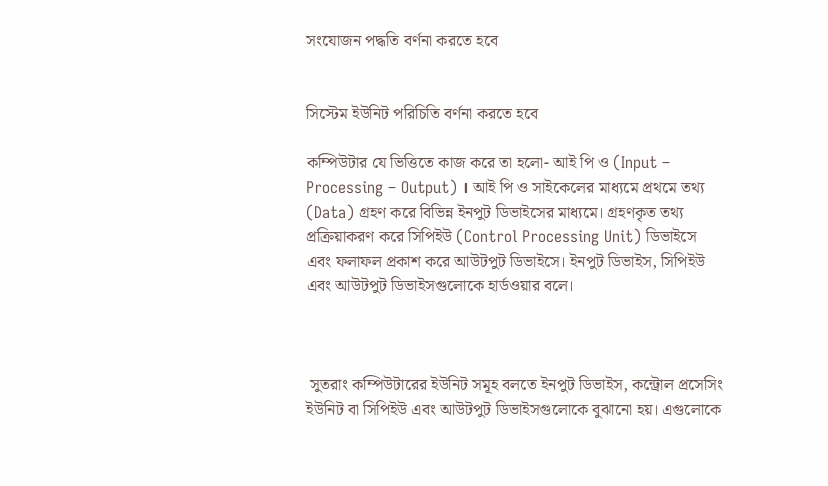সংযোজন পদ্ধতি বর্ণনা করতে হবে


সিস্টেম ইউনিট পরিচিতি বর্ণনা করতে হবে

কম্পিউটার যে ভিত্তিতে কাজ করে তা হলো- আই পি ও (Input – Processing – Output) । আই পি ও সাইকেলের মাধ্যমে প্রথমে তথ্য (Data) গ্রহণ করে বিভিন্ন ইনপুট ডিভাইসের মাধ্যমে। গ্রহণকৃত তথ্য প্রক্রিয়াকরণ করে সিপিইউ (Control Processing Unit) ডিভাইসে এবং ফলাফল প্রকাশ করে আউটপুট ডিভাইসে। ইনপুট ডিভাইস, সিপিইউ এবং আউটপুট ডিভাইসগুলোকে হার্ডওয়ার বলে।



 সুতরাং কম্পিউটারের ইউনিট সমূহ বলতে ইনপুট ডিভাইস, কন্ট্রোল প্রসেসিং ইউনিট বা সিপিইউ এবং আউটপুট ডিভাইসগুলোকে বুঝানো হয়। এগুলোকে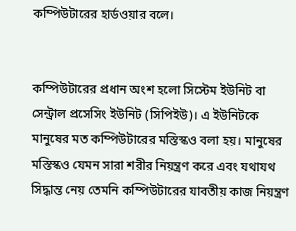কম্পিউটারের হার্ডওয়ার বলে।


কম্পিউটারের প্রধান অংশ হলো সিস্টেম ইউনিট বা সেন্ট্রাল প্রসেসিং ইউনিট (সিপিইউ)। এ ইউনিটকে মানুষের মত কম্পিউটারের মস্তিস্কও বলা হয়। মানুষের মস্তিস্কও যেমন সারা শরীর নিয়ন্ত্রণ করে এবং যথাযথ সিদ্ধান্ত নেয় তেমনি কম্পিউটারের যাবতীয় কাজ নিয়ন্ত্রণ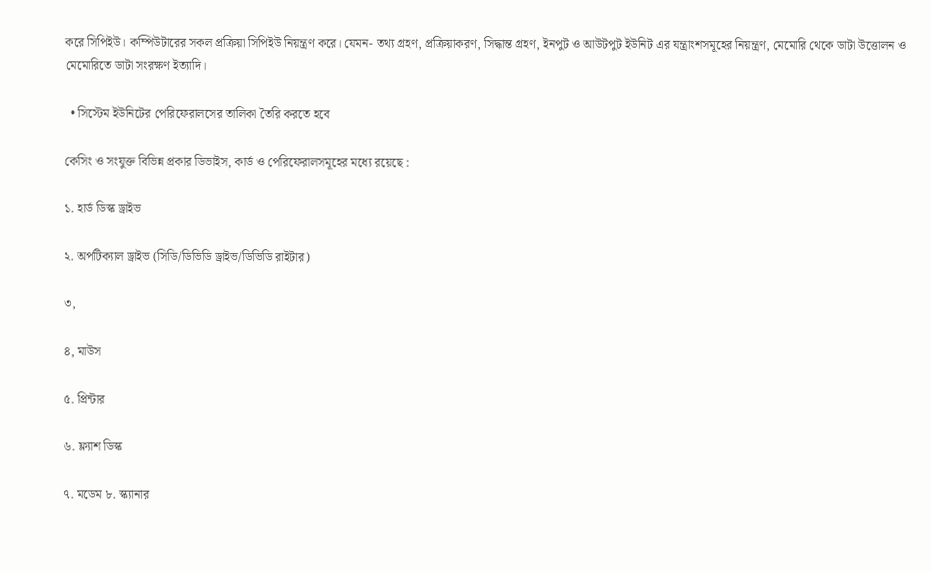করে সিপিইউ। কম্পিউটারের সকল প্রক্রিয়া সিপিইউ নিয়ন্ত্রণ করে। যেমন- তথ্য গ্রহণ, প্রক্রিয়াকরণ, সিদ্ধান্ত গ্রহণ, ইনপুট ও আউটপুট ইউনিট এর যন্ত্রাংশসমূহের নিয়ন্ত্রণ, মেমোরি থেকে ডাটা উত্তোলন ও মেমোরিতে ডাটা সংরক্ষণ ইত্যাদি।

  • সিস্টেম ইউনিটের পেরিফেরালসের তালিকা তৈরি করতে হবে

কেসিং ও সংযুক্ত বিভিন্ন প্রকার ডিভাইস, কার্ড ও পেরিফেরালসমূহের মধ্যে রয়েছে :

১. হার্ড ডিস্ক ড্রাইভ

২. অপটিক্যাল ড্রাইভ (সিডি/ডিভিডি ড্রাইভ/ডিভিডি রাইটার)

৩,

৪, মাউস

৫. প্রিন্টার

৬. ফ্ল্যাশ ডিস্ক

৭. মডেম ৮. স্ক্যানার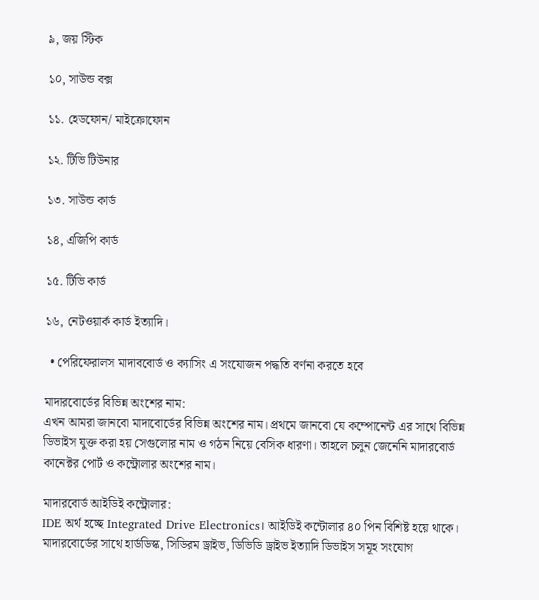৯, জয় স্টিক

১০, সাউন্ড বক্স

১১. হেডফোন/ মাইক্রোফোন

১২. টিভি টিউনার

১৩. সাউন্ড কার্ড

১৪, এজিপি কার্ড

১৫. টিভি কার্ড

১৬, নেটওয়ার্ক কার্ড ইত্যাদি।

  • পেরিফেরালস মাদাববোর্ড ও ক্যাসিং এ সংযোজন পদ্ধতি বর্ণনা করতে হবে

মাদারবোর্ডের বিভিন্ন অংশের নাম:
এখন আমরা জানবো মাদাবোর্ডের বিভিন্ন অংশের নাম। প্রথমে জানবো যে কম্পোনেন্ট এর সাথে বিভিন্ন ডিভাইস যুক্ত করা হয় সেগুলোর নাম ও গঠন নিয়ে বেসিক ধারণা। তাহলে চলুন জেনেনি মাদারবোর্ড কানেক্টর পোর্ট ও কন্ট্রোলার অংশের নাম।

মাদারবোর্ড আইডিই কন্ট্রোলার:
IDE অর্থ হচ্ছে Integrated Drive Electronics। আইডিই কন্টোলার ৪০ পিন বিশিষ্ট হয়ে থাকে। মাদারবোর্ডের সাথে হার্ডডিস্ক, সিডিরম ড্রাইভ, ডিভিডি ড্রাইভ ইত্যাদি ডিভাইস সমূহ সংযোগ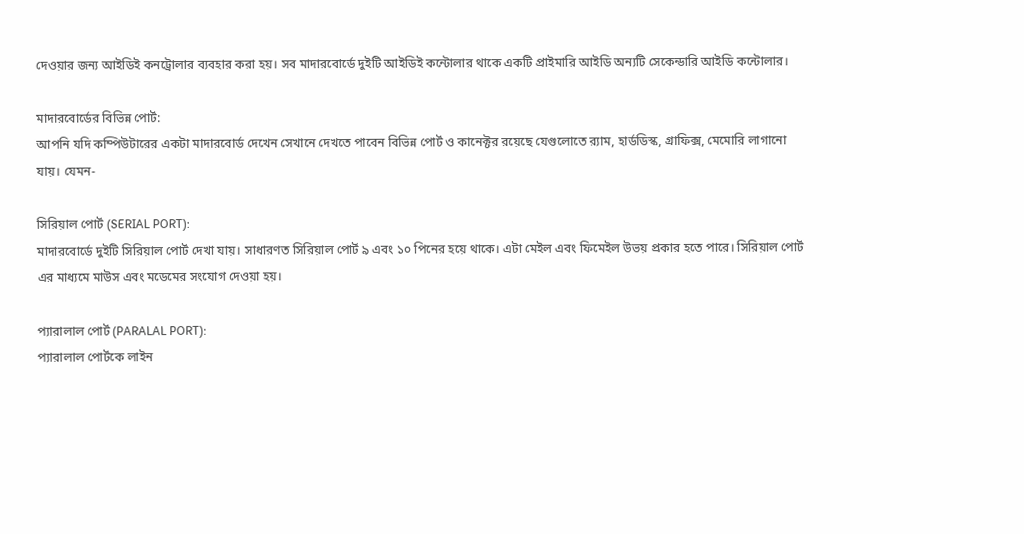দেওয়ার জন্য আইডিই কনট্রোলার ব্যবহার করা হয়। সব মাদারবোর্ডে দুইটি আইডিই কন্টোলার থাকে একটি প্রাইমারি আইডি অন্যটি সেকেন্ডারি আইডি কন্টোলার।

মাদারবোর্ডের বিভিন্ন পোর্ট:
আপনি যদি কম্পিউটারের একটা মাদারবোর্ড দেখেন সেখানে দেখতে পাবেন বিভিন্ন পোর্ট ও কানেক্টর রয়েছে যেগুলোতে র‌্যাম, হার্ডডিস্ক, গ্রাফিক্স, মেমোরি লাগানো যায়। যেমন-

সিরিয়াল পোর্ট (SERIAL PORT):
মাদারবোর্ডে দুইটি সিরিয়াল পোর্ট দেখা যায়। সাধারণত সিরিয়াল পোর্ট ৯ এবং ১০ পিনের হয়ে থাকে। এটা মেইল এবং ফিমেইল উভয় প্রকার হতে পারে। ‍সিরিয়াল পোর্ট এর মাধ্যমে মাউস এবং মডেমের সংযোগ দেওয়া হয়।

প্যারালাল পোর্ট (PARALAL PORT):
প্যারালাল পোর্টকে লাইন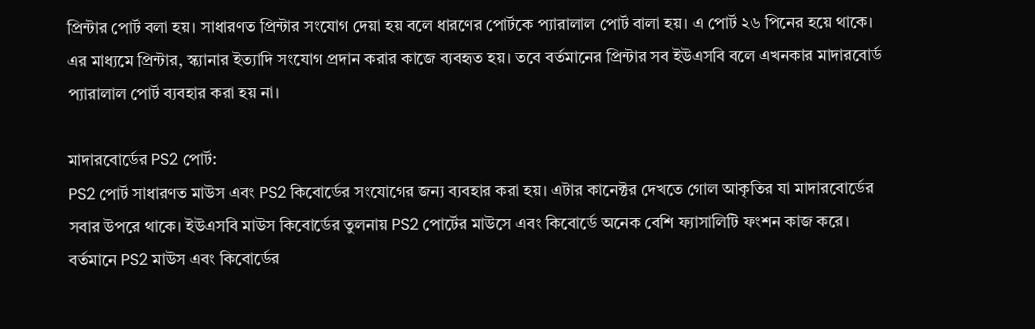প্রিন্টার পোর্ট বলা হয়। সাধারণত প্রিন্টার সংযোগ দেয়া হয় বলে ধারণের পোর্টকে প্যারালাল পোর্ট বালা হয়। এ পোর্ট ২৬ পিনের হয়ে থাকে। এর মাধ্যমে প্রিন্টার, স্ক্যানার ইত্যাদি সংযোগ প্রদান করার কাজে ব্যবহৃত হয়। তবে বর্তমানের প্রিন্টার সব ইউএসবি বলে এখনকার মাদারবোর্ড প্যারালাল পোর্ট ব্যবহার করা হয় না।

মাদারবোর্ডের PS2 পোর্ট:
PS2 পোর্ট সাধারণত মাউস এবং PS2 কিবোর্ডের সংযোগের জন্য ব্যবহার করা হয়। এটার কানেক্টর দেখতে গোল আকৃতির যা মাদারবোর্ডের সবার উপরে থাকে। ইউএসবি মাউস কিবোর্ডের তুলনায় PS2 পোর্টের মাউসে এবং কিবোর্ডে অনেক বেশি ফ্যাসালিটি ফংশন কাজ করে। বর্তমানে PS2 মাউস এবং কিবোর্ডের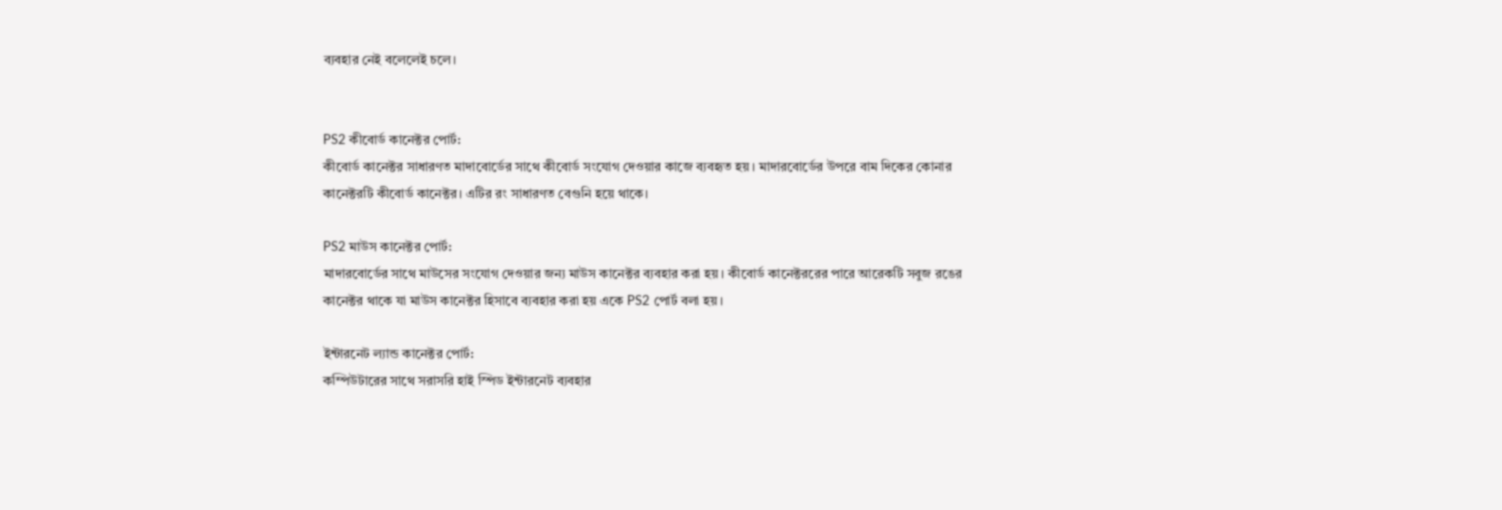ব্যবহার নেই বলেলেই চলে।


PS2 কীবোর্ড কানেক্টর পোর্ট:
কীবোর্ড কানেক্টর সাধারণত মাদাবোর্ডের সাথে কীবোর্ড সংযোগ দেওয়ার কাজে ব্যবহৃত হয়। মাদারবোর্ডের উপরে বাম দিকের কোনার কানেক্টরটি কীবোর্ড কানেক্টর। এটির রং সাধারণত বেগুনি হয়ে থাকে।

PS2 মাউস কানেক্টর পোর্ট:
মাদারবোর্ডের সাথে মাউসের সংযোগ দেওয়ার জন্য মাউস কানেক্টর ব্যবহার করা হয়। কীবোর্ড কানেক্টররের পারে আরেকটি সবুজ রঙের কানেক্টর থাকে যা মাউস কানেক্টর হিসাবে ব্যবহার করা হয় একে PS2 পোর্ট বলা হয়।

ইন্টারনেট ল্যান্ড কানেক্টর পোর্ট:
কম্পিউটারের সাথে সরাসরি হাই স্পিড ইন্টারনেট ব্যবহার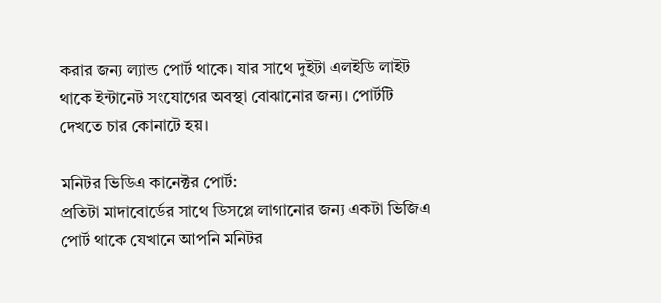করার জন্য ল্যান্ড পোর্ট থাকে। যার সাথে দুইটা এলইডি লাইট থাকে ইন্টানেট সংযোগের অবস্থা বোঝানোর জন্য। পোর্টটি দেখতে চার কোনাটে হয়।

মনিটর ভিডিএ কানেক্টর পোর্ট:
প্রতিটা মাদাবোর্ডের সাথে ডিসপ্লে লাগানোর জন্য একটা ভিজিএ পোর্ট থাকে যেখানে আপনি মনিটর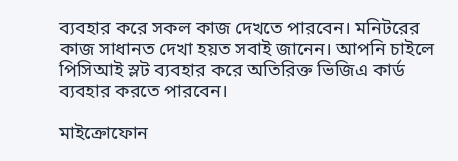ব্যবহার করে সকল কাজ দেখতে পারবেন। মনিটরের কাজ সাধানত দেখা হয়ত সবাই জানেন। আপনি চাইলে পিসিআই স্লট ব্যবহার করে অতিরিক্ত ভিজিএ কার্ড ব্যবহার করতে পারবেন।

মাইক্রোফোন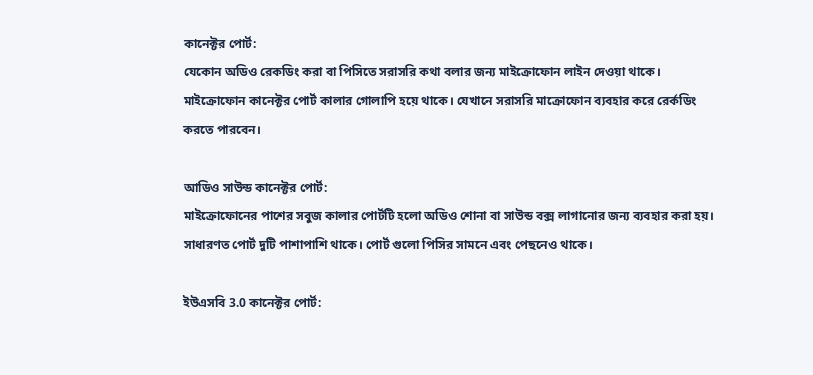কানেক্টর পোর্ট:
যেকোন অডিও রেকডিং করা বা পিসিতে সরাসরি কথা বলার জন্য মাইক্রোফোন লাইন দেওয়া থাকে। মাইক্রোফোন কানেক্টর পোর্ট কালার গোলাপি হয়ে থাকে। যেখানে সরাসরি মাক্রোফোন ব্যবহার করে রের্কডিং করতে পারবেন।

আডিও সাউন্ড কানেক্টর পোর্ট:
মাইক্রোফোনের পাশের সবুজ কালার পোর্টটি হলো অডিও শোনা বা সাউন্ড বক্স লাগানোর জন্য ব্যবহার করা হয়। সাধারণত পোর্ট দুটি পাশাপাশি থাকে। পোর্ট গুলো পিসির সামনে এবং পেছনেও থাকে।

ইউএসবি 3.0 কানেক্টর পোর্ট: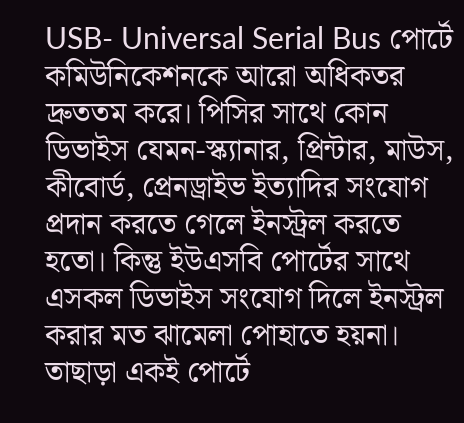USB- Universal Serial Bus পোর্টে কমিউনিকেশনকে আরো অধিকতর দ্রুততম করে। পিসির সাথে কোন ডিভাইস যেমন-স্ক্যানার, প্রিন্টার, মাউস, কীবোর্ড, প্রেনড্রাইভ ইত্যাদির সংযোগ প্রদান করতে গেলে ইনস্ট্রল করতে হতো। কিন্তু ইউএসবি পোর্টের সাথে এসকল ডিভাইস সংযোগ দিলে ইনস্ট্রল করার মত ঝামেলা পোহাতে হয়না। তাছাড়া একই পোর্টে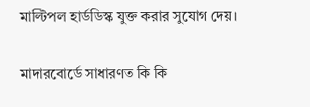মাল্টিপল হার্ডডিস্ক যুক্ত করার সুযোগ দেয়।

মাদারবোর্ডে সাধারণত কি কি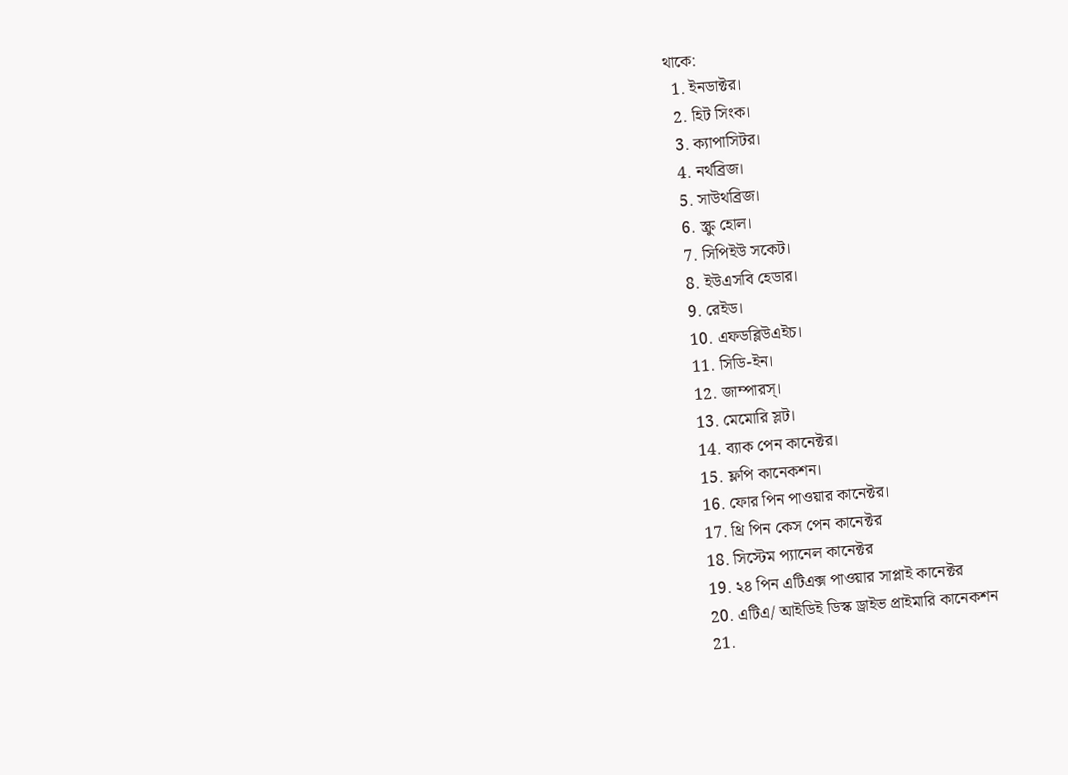থাকে:
  1. ইনডাক্টর।
  2. হিট সিংক।
  3. ক্যাপাসিটর।
  4. নর্থব্রিজ।
  5. সাউথব্রিজ।
  6. স্ক্রু হোল।
  7. সিপিইউ সকেট।
  8. ইউএসবি হেডার।
  9. রেইড।
  10. এফডব্লিউএইচ।
  11. সিডি-ইন।
  12. জাম্পারস্।
  13. মেমোরি স্লট।
  14. ব্যাক পেন কানেক্টর।
  15. ফ্লপি কানেকশন।
  16. ফোর পিন পাওয়ার কানেক্টর।
  17. থ্রি পিন কেস পেন কানেক্টর
  18. সিস্টেম প্যানেল কানেক্টর
  19. ২৪ পিন এটিএক্স পাওয়ার সাপ্লাই কানেক্টর
  20. এটিএ/ আইডিই ডিস্ক ড্রাইভ প্রাইমারি কানেকশন
  21.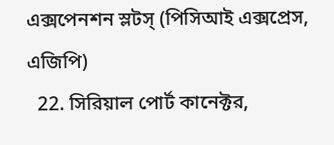এক্সপেনশন স্লটস্ (পিসিআই এক্সপ্রেস, এজিপি)
  22. সিরিয়াল পোর্ট কানেক্টর,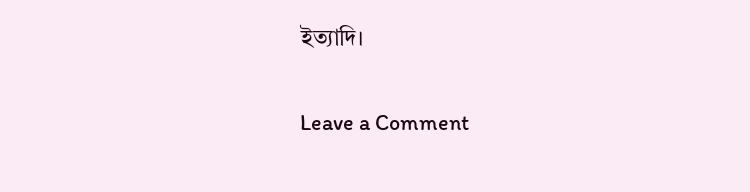ইত্যাদি।

Leave a Comment